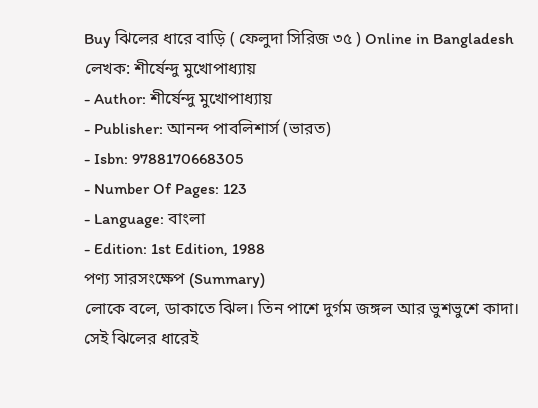Buy ঝিলের ধারে বাড়ি ( ফেলুদা সিরিজ ৩৫ ) Online in Bangladesh
লেখক: শীর্ষেন্দু মুখোপাধ্যায়
- Author: শীর্ষেন্দু মুখোপাধ্যায়
- Publisher: আনন্দ পাবলিশার্স (ভারত)
- Isbn: 9788170668305
- Number Of Pages: 123
- Language: বাংলা
- Edition: 1st Edition, 1988
পণ্য সারসংক্ষেপ (Summary)
লোকে বলে, ডাকাতে ঝিল। তিন পাশে দুর্গম জঙ্গল আর ভুশভুশে কাদা। সেই ঝিলের ধারেই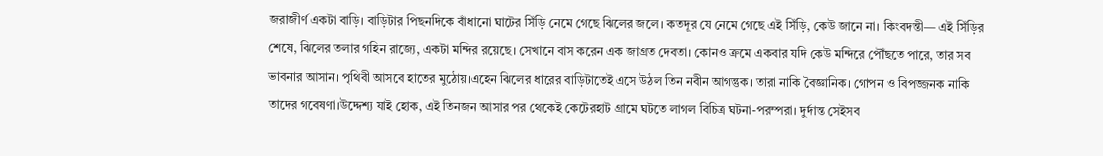জরাজীর্ণ একটা বাড়ি। বাড়িটার পিছনদিকে বাঁধানো ঘাটের সিঁড়ি নেমে গেছে ঝিলের জলে। কতদূর যে নেমে গেছে এই সিঁড়ি, কেউ জানে না। কিংবদন্তী— এই সিঁড়ির শেষে, ঝিলের তলার গহিন রাজ্যে, একটা মন্দির রয়েছে। সেখানে বাস করেন এক জাগ্রত দেবতা। কোনও ক্রমে একবার যদি কেউ মন্দিরে পৌঁছতে পারে, তার সব ভাবনার আসান। পৃথিবী আসবে হাতের মুঠোয়।এহেন ঝিলের ধারের বাড়িটাতেই এসে উঠল তিন নবীন আগন্তুক। তারা নাকি বৈজ্ঞানিক। গোপন ও বিপজ্জনক নাকি তাদের গবেষণা।উদ্দেশ্য যাই হোক, এই তিনজন আসার পর থেকেই কেটেরহাট গ্রামে ঘটতে লাগল বিচিত্র ঘটনা-পরম্পরা। দুর্দান্ত সেইসব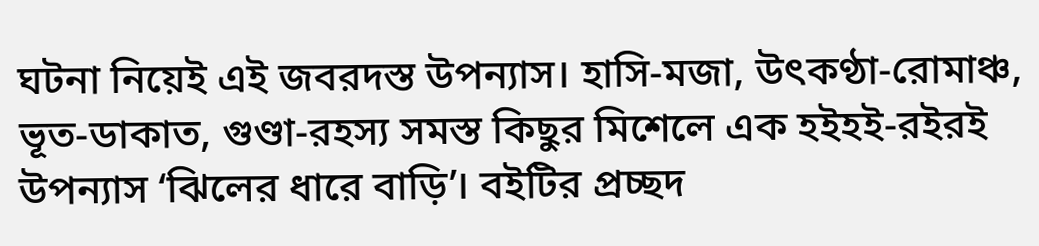ঘটনা নিয়েই এই জবরদস্ত উপন্যাস। হাসি-মজা, উৎকণ্ঠা-রোমাঞ্চ, ভূত-ডাকাত, গুণ্ডা-রহস্য সমস্ত কিছুর মিশেলে এক হইহই-রইরই উপন্যাস ‘ঝিলের ধারে বাড়ি’। বইটির প্রচ্ছদ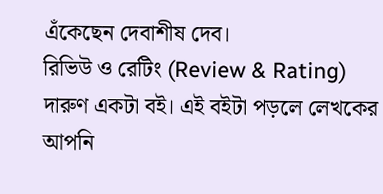এঁকেছেন দেবাশীষ দেব।
রিভিউ ও রেটিং (Review & Rating)
দারুণ একটা বই। এই বইটা পড়লে লেখকের আপনি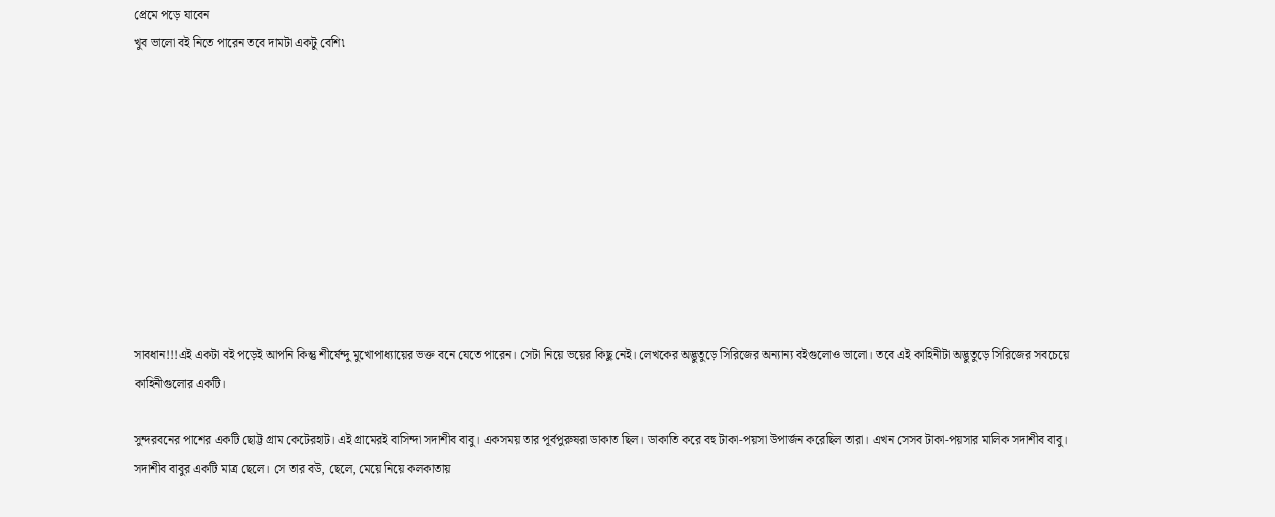প্রেমে পড়ে যাবেন
খুব ভালো বই নিতে পারেন তবে দামটা একটু বেশি৷










সাবধান!!!এই একটা বই পড়েই আপনি কিন্তু শীর্ষেন্দু মুখোপাধ্যায়ের ভক্ত বনে যেতে পারেন। সেটা নিয়ে ভয়ের কিছু নেই। লেখকের অদ্ভুতুড়ে সিরিজের অন্যান্য বইগুলোও ভালো। তবে এই কাহিনীটা অদ্ভুতুড়ে সিরিজের সবচেয়ে কাহিনীগুলোর একটি।

সুন্দরবনের পাশের একটি ছোট্ট গ্রাম কেটেরহাট। এই গ্রামেরই বাসিন্দা সদাশীব বাবু। একসময় তার পূর্বপুরুষরা ডাকাত ছিল। ডাকাতি করে বহু টাকা-পয়সা উপার্জন করেছিল তারা। এখন সেসব টাকা-পয়সার মালিক সদাশীব বাবু। সদাশীব বাবুর একটি মাত্র ছেলে। সে তার বউ, ছেলে, মেয়ে নিয়ে কলকাতায়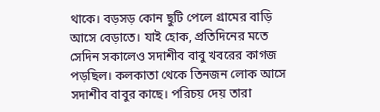থাকে। বড়সড় কোন ছুটি পেলে গ্রামের বাড়ি আসে বেড়াতে। যাই হোক, প্রতিদিনের মতে সেদিন সকালেও সদাশীব বাবু খবরের কাগজ পড়ছিল। কলকাতা থেকে তিনজন লোক আসে সদাশীব বাবুর কাছে। পরিচয় দেয় তারা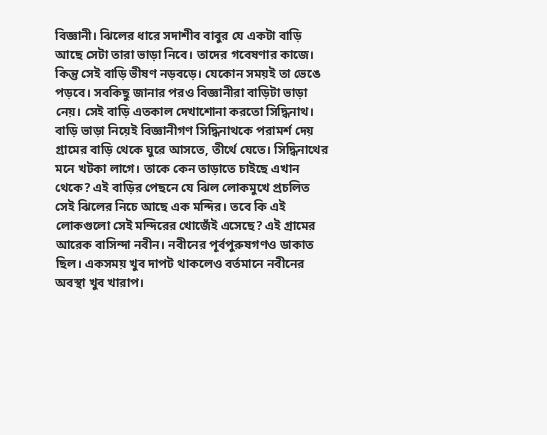বিজ্ঞানী। ঝিলের ধারে সদাশীব বাবুর যে একটা বাড়ি আছে সেটা তারা ভাড়া নিবে। তাদের গবেষণার কাজে। কিন্তু সেই বাড়ি ভীষণ নড়বড়ে। যেকোন সময়ই তা ভেঙে পড়বে। সবকিছু জানার পরও বিজ্ঞানীরা বাড়িটা ভাড়া নেয়। সেই বাড়ি এতকাল দেখাশোনা করতো সিদ্ধিনাথ। বাড়ি ভাড়া নিয়েই বিজ্ঞানীগণ সিদ্ধিনাথকে পরামর্শ দেয় গ্রামের বাড়ি থেকে ঘুরে আসতে, তীর্থে যেতে। সিদ্ধিনাথের মনে খটকা লাগে। তাকে কেন তাড়াতে চাইছে এখান থেকে? এই বাড়ির পেছনে যে ঝিল লোকমুখে প্রচলিত সেই ঝিলের নিচে আছে এক মন্দির। তবে কি এই লোকগুলো সেই মন্দিরের খোজেঁই এসেছে? এই গ্রামের আরেক বাসিন্দা নবীন। নবীনের পূর্বপুরুষগণও ডাকাত ছিল। একসময় খুব দাপট থাকলেও বর্তমানে নবীনের অবস্থা খুব খারাপ।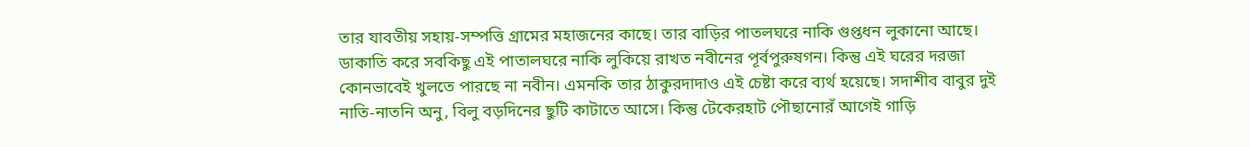তার যাবতীয় সহায়-সম্পত্তি গ্রামের মহাজনের কাছে। তার বাড়ির পাতলঘরে নাকি গুপ্তধন লুকানো আছে। ডাকাতি করে সবকিছু এই পাতালঘরে নাকি লুকিয়ে রাখত নবীনের পূর্বপুরুষগন। কিন্তু এই ঘরের দরজা কোনভাবেই খুলতে পারছে না নবীন। এমনকি তার ঠাকুরদাদাও এই চেষ্টা করে ব্যর্থ হয়েছে। সদাশীব বাবুর দুই নাতি-নাতনি অনু, বিলু বড়দিনের ছুটি কাটাতে আসে। কিন্তু টেকেরহাট পৌছানোরঁ আগেই গাড়ি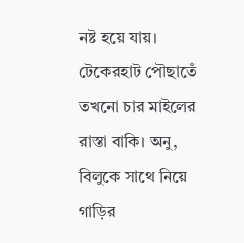নষ্ট হয়ে যায়। টেকেরহাট পৌছাতেঁ তখনো চার মাইলের রাস্তা বাকি। অনু, বিলুকে সাথে নিয়ে গাড়ির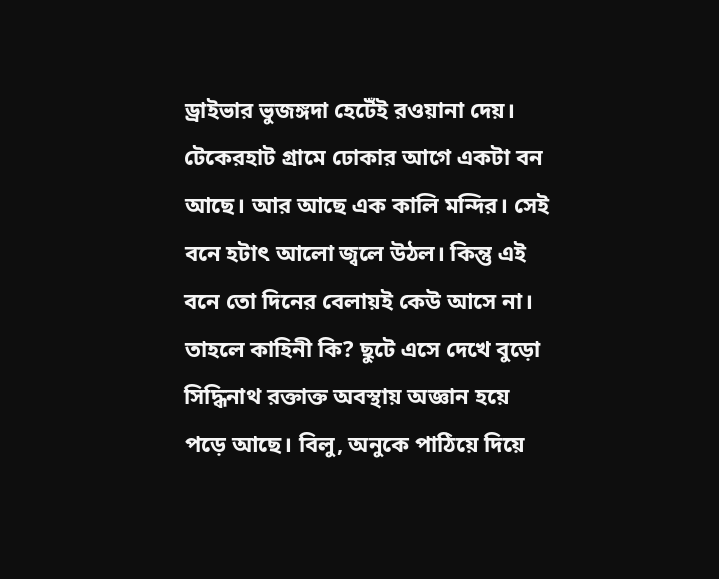ড্রাইভার ভুজঙ্গদা হেটেঁই রওয়ানা দেয়। টেকেরহাট গ্রামে ঢোকার আগে একটা বন আছে। আর আছে এক কালি মন্দির। সেই বনে হটাৎ আলো জ্বলে উঠল। কিন্তু এই বনে তো দিনের বেলায়ই কেউ আসে না। তাহলে কাহিনী কি? ছুটে এসে দেখে বুড়ো সিদ্ধিনাথ রক্তাক্ত অবস্থায় অজ্ঞান হয়ে পড়ে আছে। বিলু, অনুকে পাঠিয়ে দিয়ে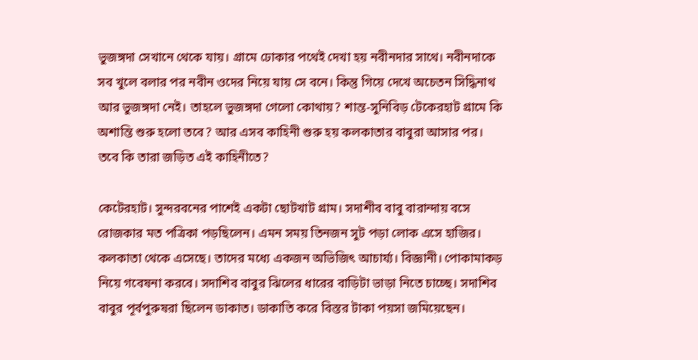ভুজঙ্গদা সেখানে থেকে যায়। গ্রামে ঢোকার পথেই দেখা হয় নবীনদার সাথে। নবীনদাকে সব খুলে বলার পর নবীন ওদের নিয়ে যায় সে বনে। কিন্তু গিয়ে দেখে অচেতন সিদ্ধিনাথ আর ভুজঙ্গদা নেই। তাহলে ভুজঙ্গদা গেলো কোথায়? শান্ত-সুনিবিড় টেকেরহাট গ্রামে কি অশান্তি শুরু হলো তবে? আর এসব কাহিনী শুরু হয় কলকাতার বাবুরা আসার পর। তবে কি তারা জড়িত এই কাহিনীতে?

কেটেরহাট। সুন্দরবনের পাশেই একটা ছোটখাট গ্রাম। সদাশীব বাবু বারান্দায় বসে রোজকার মত পত্রিকা পড়ছিলেন। এমন সময় তিনজন সুট পড়া লোক এসে হাজির। কলকাতা থেকে এসেছে। তাদের মধ্যে একজন অভিজিৎ আচার্য্য। বিজ্ঞানী। পোকামাকড় নিয়ে গবেষনা করবে। সদাশিব বাবুর ঝিলের ধারের বাড়িটা ভাড়া নিতে চাচ্ছে। সদাশিব বাবুর পূর্বপুরুষরা ছিলেন ডাকাত। ডাকাতি করে বিস্তর টাকা পয়সা জমিয়েছেন।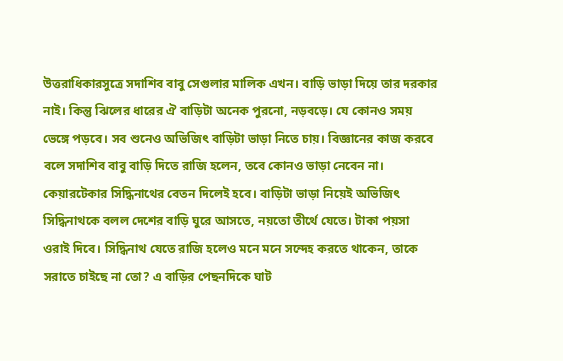উত্তরাধিকারসুত্রে সদাশিব বাবু সেগুলার মালিক এখন। বাড়ি ভাড়া দিয়ে তার দরকার নাই। কিন্তু ঝিলের ধারের ঐ বাড়িটা অনেক পুরনো, নড়বড়ে। যে কোনও সময় ভেঙ্গে পড়বে। সব শুনেও অভিজিৎ বাড়িটা ভাড়া নিতে চায়। বিজ্ঞানের কাজ করবে বলে সদাশিব বাবু বাড়ি দিতে রাজি হলেন, তবে কোনও ভাড়া নেবেন না। কেয়ারটেকার সিদ্ধিনাথের বেতন দিলেই হবে। বাড়িটা ভাড়া নিয়েই অভিজিৎ সিদ্ধিনাথকে বলল দেশের বাড়ি ঘুরে আসতে, নয়তো তীর্থে যেতে। টাকা পয়সা ওরাই দিবে। সিদ্ধিনাথ যেতে রাজি হলেও মনে মনে সন্দেহ করতে থাকেন, তাকে সরাতে চাইছে না তো? এ বাড়ির পেছনদিকে ঘাট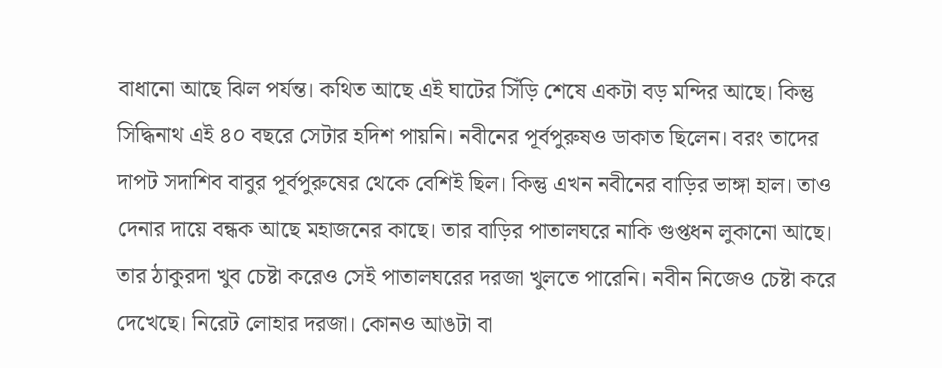বাধানো আছে ঝিল পর্যন্ত। কথিত আছে এই ঘাটের সিঁড়ি শেষে একটা বড় মন্দির আছে। কিন্তু সিদ্ধিনাথ এই ৪০ বছরে সেটার হদিশ পায়নি। নবীনের পূর্বপুরুষও ডাকাত ছিলেন। বরং তাদের দাপট সদাশিব বাবুর পূর্বপুরুষের থেকে বেশিই ছিল। কিন্তু এখন নবীনের বাড়ির ভাঙ্গা হাল। তাও দেনার দায়ে বন্ধক আছে মহাজনের কাছে। তার বাড়ির পাতালঘরে নাকি গুপ্তধন লুকানো আছে। তার ঠাকুরদা খুব চেষ্টা করেও সেই পাতালঘরের দরজা খুলতে পারেনি। নবীন নিজেও চেষ্টা করে দেখেছে। নিরেট লোহার দরজা। কোনও আঙটা বা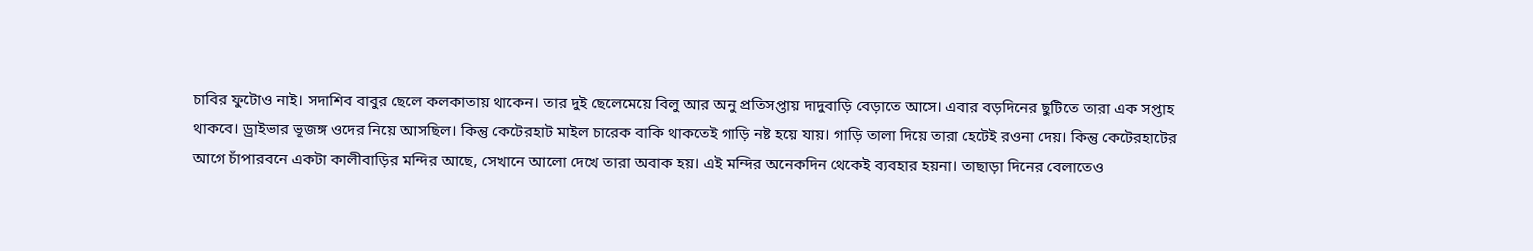চাবির ফুটোও নাই। সদাশিব বাবুর ছেলে কলকাতায় থাকেন। তার দুই ছেলেমেয়ে বিলু আর অনু প্রতিসপ্তায় দাদুবাড়ি বেড়াতে আসে। এবার বড়দিনের ছুটিতে তারা এক সপ্তাহ থাকবে। ড্রাইভার ভূজঙ্গ ওদের নিয়ে আসছিল। কিন্তু কেটেরহাট মাইল চারেক বাকি থাকতেই গাড়ি নষ্ট হয়ে যায়। গাড়ি তালা দিয়ে তারা হেটেই রওনা দেয়। কিন্তু কেটেরহাটের আগে চাঁপারবনে একটা কালীবাড়ির মন্দির আছে, সেখানে আলো দেখে তারা অবাক হয়। এই মন্দির অনেকদিন থেকেই ব্যবহার হয়না। তাছাড়া দিনের বেলাতেও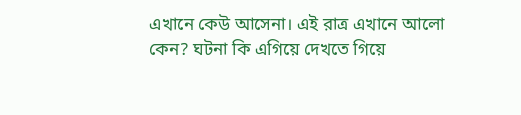এখানে কেউ আসেনা। এই রাত্র এখানে আলো কেন? ঘটনা কি এগিয়ে দেখতে গিয়ে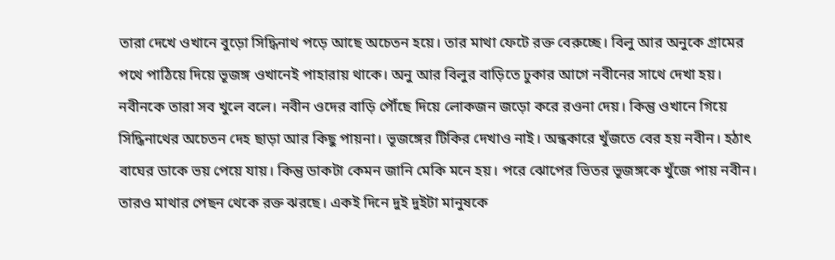তারা দেখে ওখানে বুড়ো সিদ্ধিনাথ পড়ে আছে অচেতন হয়ে। তার মাথা ফেটে রক্ত বেরুচ্ছে। বিলু আর অনুকে গ্রামের পথে পাঠিয়ে দিয়ে ভূজঙ্গ ওখানেই পাহারায় থাকে। অনু আর বিলুর বাড়িতে ঢুকার আগে নবীনের সাথে দেখা হয়। নবীনকে তারা সব খুলে বলে। নবীন ওদের বাড়ি পৌঁছে দিয়ে লোকজন জড়ো করে রওনা দেয়। কিন্তু ওখানে গিয়ে সিদ্ধিনাথের অচেতন দেহ ছাড়া আর কিছু পায়না। ভূজঙ্গের টিকির দেখাও নাই। অন্ধকারে খুঁজতে বের হয় নবীন। হঠাৎ বাঘের ডাকে ভয় পেয়ে যায়। কিন্তু ডাকটা কেমন জানি মেকি মনে হয়। পরে ঝোপের ভিতর ভূজঙ্গকে খুঁজে পায় নবীন। তারও মাথার পেছন থেকে রক্ত ঝরছে। একই দিনে দুই দুইটা মানুষকে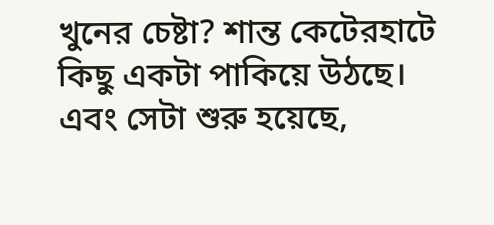খুনের চেষ্টা? শান্ত কেটেরহাটে কিছু একটা পাকিয়ে উঠছে। এবং সেটা শুরু হয়েছে,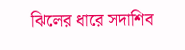ঝিলের ধারে সদাশিব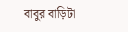বাবুর বাড়িটা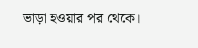ভাড়া হওয়ার পর থেকে।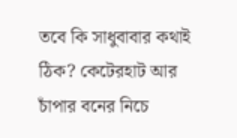তবে কি সাধুবাবার কথাই ঠিক? কেটেরহাট আর চাঁপার বনের নিচে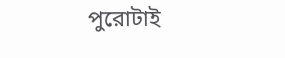পুরোটাই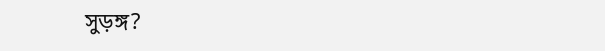সুড়ঙ্গ?